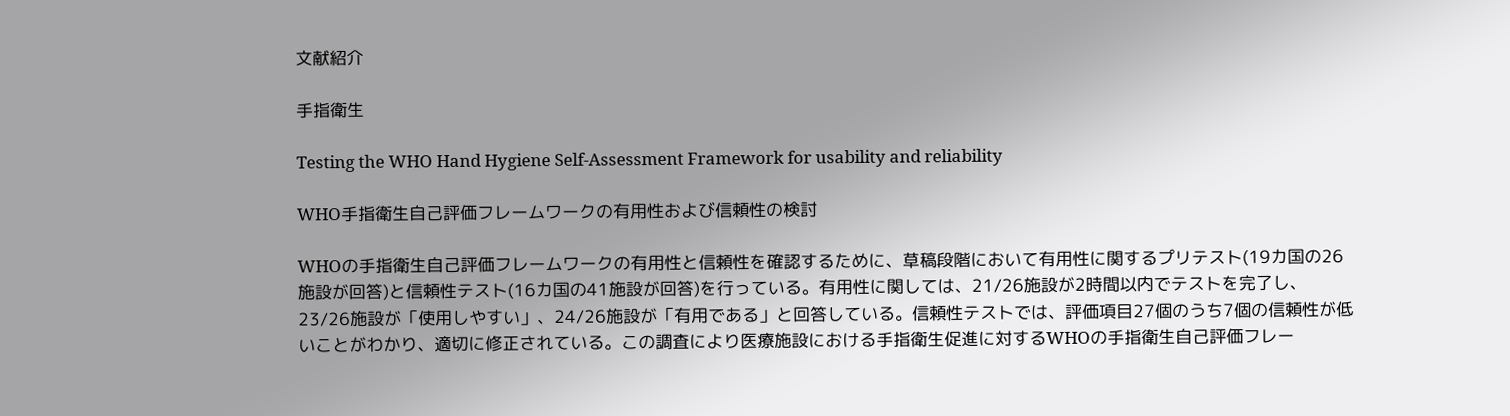文献紹介

手指衛生

Testing the WHO Hand Hygiene Self-Assessment Framework for usability and reliability

WHO手指衛生自己評価フレームワークの有用性および信頼性の検討

WHOの手指衛生自己評価フレームワークの有用性と信頼性を確認するために、草稿段階において有用性に関するプリテスト(19カ国の26施設が回答)と信頼性テスト(16カ国の41施設が回答)を行っている。有用性に関しては、21/26施設が2時間以内でテストを完了し、23/26施設が「使用しやすい」、24/26施設が「有用である」と回答している。信頼性テストでは、評価項目27個のうち7個の信頼性が低いことがわかり、適切に修正されている。この調査により医療施設における手指衛生促進に対するWHOの手指衛生自己評価フレー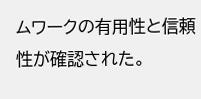ムワークの有用性と信頼性が確認された。